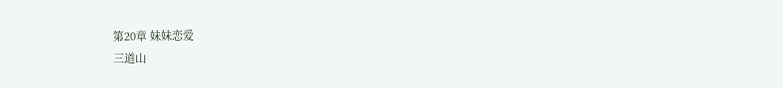第20章 妹妹恋爱
三道山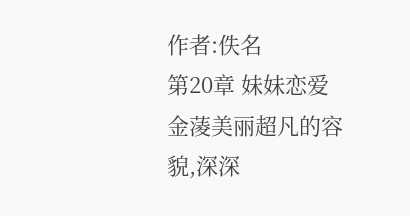作者:佚名
第20章 妹妹恋爱
金蓤美丽超凡的容貌,深深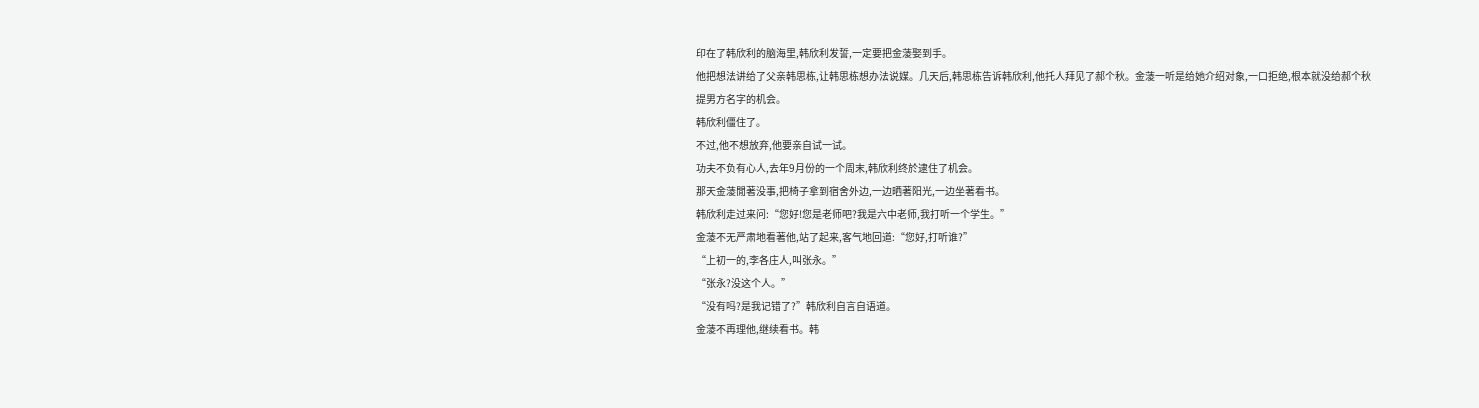印在了韩欣利的脑海里,韩欣利发誓,一定要把金蓤娶到手。
他把想法讲给了父亲韩思栋,让韩思栋想办法说媒。几天后,韩思栋告诉韩欣利,他托人拜见了郝个秋。金蓤一听是给她介绍对象,一口拒绝,根本就没给郝个秋提男方名字的机会。
韩欣利僵住了。
不过,他不想放弃,他要亲自试一试。
功夫不负有心人,去年9月份的一个周末,韩欣利终於逮住了机会。
那天金蓤閒著没事,把椅子拿到宿舍外边,一边晒著阳光,一边坐著看书。
韩欣利走过来问:“您好!您是老师吧?我是六中老师,我打听一个学生。”
金蓤不无严肃地看著他,站了起来,客气地回道:“您好,打听谁?”
“上初一的,李各庄人,叫张永。”
“张永?没这个人。”
“没有吗?是我记错了?”韩欣利自言自语道。
金蓤不再理他,继续看书。韩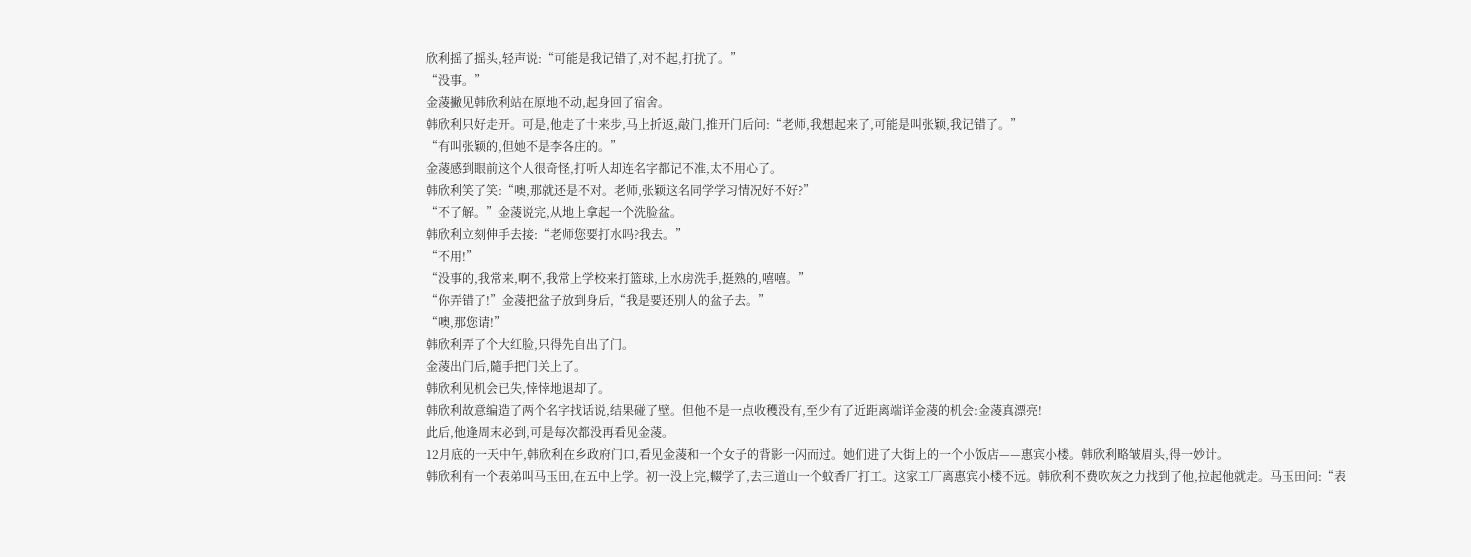欣利摇了摇头,轻声说:“可能是我记错了,对不起,打扰了。”
“没事。”
金蓤撇见韩欣利站在原地不动,起身回了宿舍。
韩欣利只好走开。可是,他走了十来步,马上折返,敲门,推开门后问:“老师,我想起来了,可能是叫张颖,我记错了。”
“有叫张颖的,但她不是李各庄的。”
金蓤感到眼前这个人很奇怪,打听人却连名字都记不准,太不用心了。
韩欣利笑了笑:“噢,那就还是不对。老师,张颖这名同学学习情况好不好?”
“不了解。”金蓤说完,从地上拿起一个洗脸盆。
韩欣利立刻伸手去接:“老师您要打水吗?我去。”
“不用!”
“没事的,我常来,啊不,我常上学校来打篮球,上水房洗手,挺熟的,嘻嘻。”
“你弄错了!”金蓤把盆子放到身后,“我是要还別人的盆子去。”
“噢,那您请!”
韩欣利弄了个大红脸,只得先自出了门。
金蓤出门后,隨手把门关上了。
韩欣利见机会已失,悻悻地退却了。
韩欣利故意编造了两个名字找话说,结果碰了壁。但他不是一点收穫没有,至少有了近距离端详金蓤的机会:金蓤真漂亮!
此后,他逢周末必到,可是每次都没再看见金蓤。
12月底的一天中午,韩欣利在乡政府门口,看见金蓤和一个女子的背影一闪而过。她们进了大街上的一个小饭店——惠宾小楼。韩欣利略皱眉头,得一妙计。
韩欣利有一个表弟叫马玉田,在五中上学。初一没上完,輟学了,去三道山一个蚊香厂打工。这家工厂离惠宾小楼不远。韩欣利不费吹灰之力找到了他,拉起他就走。马玉田问:“表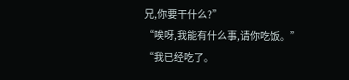兄,你要干什么?”
“唉呀,我能有什么事,请你吃饭。”
“我已经吃了。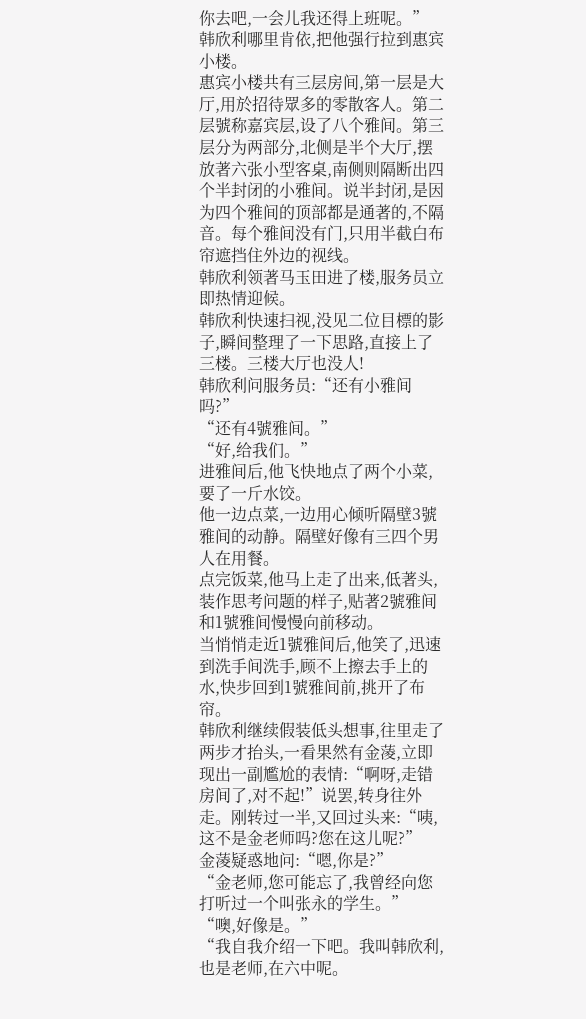你去吧,一会儿我还得上班呢。”
韩欣利哪里肯依,把他强行拉到惠宾小楼。
惠宾小楼共有三层房间,第一层是大厅,用於招待眾多的零散客人。第二层號称嘉宾层,设了八个雅间。第三层分为两部分,北侧是半个大厅,摆放著六张小型客桌,南侧则隔断出四个半封闭的小雅间。说半封闭,是因为四个雅间的顶部都是通著的,不隔音。每个雅间没有门,只用半截白布帘遮挡住外边的视线。
韩欣利领著马玉田进了楼,服务员立即热情迎候。
韩欣利快速扫视,没见二位目標的影子,瞬间整理了一下思路,直接上了三楼。三楼大厅也没人!
韩欣利问服务员:“还有小雅间吗?”
“还有4號雅间。”
“好,给我们。”
进雅间后,他飞快地点了两个小菜,要了一斤水饺。
他一边点菜,一边用心倾听隔壁3號雅间的动静。隔壁好像有三四个男人在用餐。
点完饭菜,他马上走了出来,低著头,装作思考问题的样子,贴著2號雅间和1號雅间慢慢向前移动。
当悄悄走近1號雅间后,他笑了,迅速到洗手间洗手,顾不上擦去手上的水,快步回到1號雅间前,挑开了布帘。
韩欣利继续假装低头想事,往里走了两步才抬头,一看果然有金蓤,立即现出一副尷尬的表情:“啊呀,走错房间了,对不起!”说罢,转身往外走。刚转过一半,又回过头来:“咦,这不是金老师吗?您在这儿呢?”
金蓤疑惑地问:“嗯,你是?”
“金老师,您可能忘了,我曾经向您打听过一个叫张永的学生。”
“噢,好像是。”
“我自我介绍一下吧。我叫韩欣利,也是老师,在六中呢。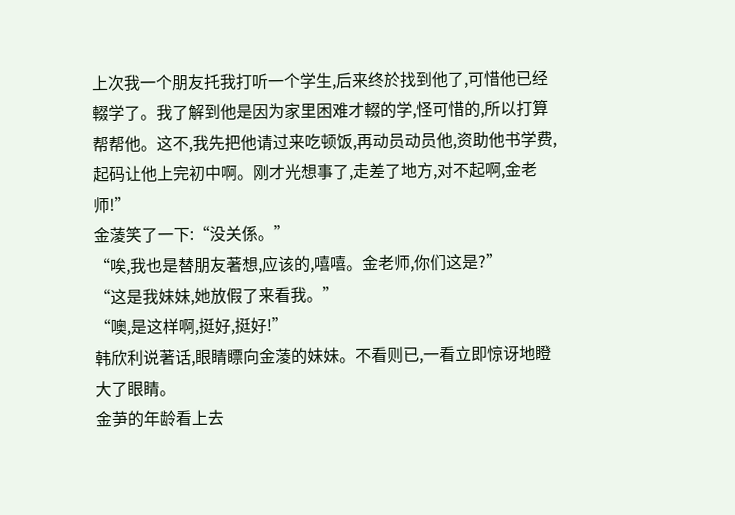上次我一个朋友托我打听一个学生,后来终於找到他了,可惜他已经輟学了。我了解到他是因为家里困难才輟的学,怪可惜的,所以打算帮帮他。这不,我先把他请过来吃顿饭,再动员动员他,资助他书学费,起码让他上完初中啊。刚才光想事了,走差了地方,对不起啊,金老师!”
金蓤笑了一下:“没关係。”
“唉,我也是替朋友著想,应该的,嘻嘻。金老师,你们这是?”
“这是我妹妹,她放假了来看我。”
“噢,是这样啊,挺好,挺好!”
韩欣利说著话,眼睛瞟向金蓤的妹妹。不看则已,一看立即惊讶地瞪大了眼睛。
金芛的年龄看上去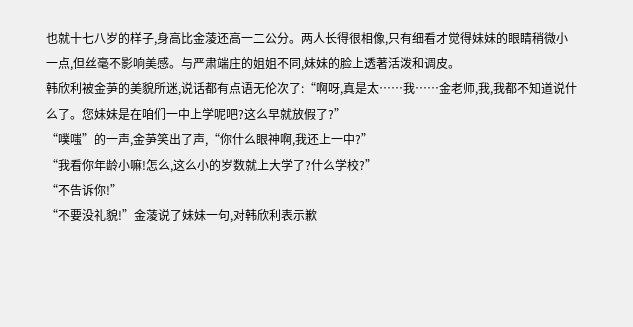也就十七八岁的样子,身高比金蓤还高一二公分。两人长得很相像,只有细看才觉得妹妹的眼睛稍微小一点,但丝毫不影响美感。与严肃端庄的姐姐不同,妹妹的脸上透著活泼和调皮。
韩欣利被金芛的美貌所迷,说话都有点语无伦次了:“啊呀,真是太……我……金老师,我,我都不知道说什么了。您妹妹是在咱们一中上学呢吧?这么早就放假了?”
“噗嗤”的一声,金芛笑出了声,“你什么眼神啊,我还上一中?”
“我看你年龄小嘛!怎么,这么小的岁数就上大学了?什么学校?”
“不告诉你!”
“不要没礼貌!”金蓤说了妹妹一句,对韩欣利表示歉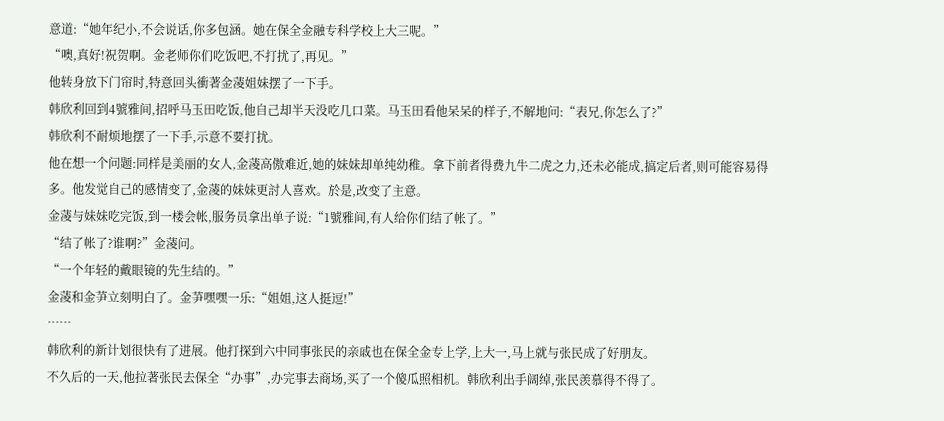意道:“她年纪小,不会说话,你多包涵。她在保全金融专科学校上大三呢。”
“噢,真好!祝贺啊。金老师你们吃饭吧,不打扰了,再见。”
他转身放下门帘时,特意回头衝著金蓤姐妹摆了一下手。
韩欣利回到4號雅间,招呼马玉田吃饭,他自己却半天没吃几口菜。马玉田看他呆呆的样子,不解地问:“表兄,你怎么了?”
韩欣利不耐烦地摆了一下手,示意不要打扰。
他在想一个问题:同样是美丽的女人,金蓤高傲难近,她的妹妹却单纯幼稚。拿下前者得费九牛二虎之力,还未必能成,搞定后者,则可能容易得多。他发觉自己的感情变了,金蓤的妹妹更討人喜欢。於是,改变了主意。
金蓤与妹妹吃完饭,到一楼会帐,服务员拿出单子说:“1號雅间,有人给你们结了帐了。”
“结了帐了?谁啊?”金蓤问。
“一个年轻的戴眼镜的先生结的。”
金蓤和金芛立刻明白了。金芛嘿嘿一乐:“姐姐,这人挺逗!”
……
韩欣利的新计划很快有了进展。他打探到六中同事张民的亲戚也在保全金专上学,上大一,马上就与张民成了好朋友。
不久后的一天,他拉著张民去保全“办事”,办完事去商场,买了一个傻瓜照相机。韩欣利出手阔绰,张民羡慕得不得了。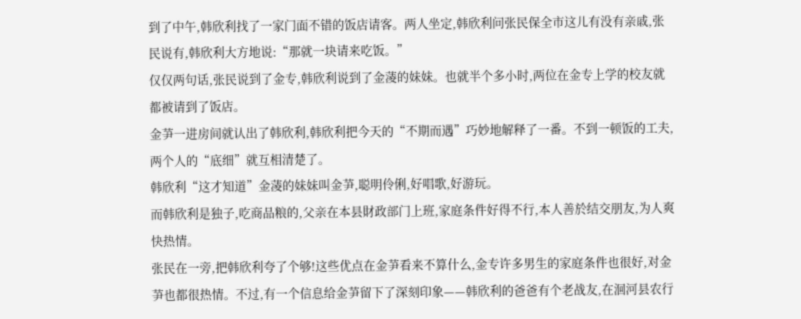到了中午,韩欣利找了一家门面不错的饭店请客。两人坐定,韩欣利问张民保全市这儿有没有亲戚,张民说有,韩欣利大方地说:“那就一块请来吃饭。”
仅仅两句话,张民说到了金专,韩欣利说到了金蓤的妹妹。也就半个多小时,两位在金专上学的校友就都被请到了饭店。
金芛一进房间就认出了韩欣利,韩欣利把今天的“不期而遇”巧妙地解释了一番。不到一顿饭的工夫,两个人的“底细”就互相清楚了。
韩欣利“这才知道”金蓤的妹妹叫金芛,聪明伶俐,好唱歌,好游玩。
而韩欣利是独子,吃商品粮的,父亲在本县財政部门上班,家庭条件好得不行,本人善於结交朋友,为人爽快热情。
张民在一旁,把韩欣利夸了个够!这些优点在金芛看来不算什么,金专许多男生的家庭条件也很好,对金芛也都很热情。不过,有一个信息给金芛留下了深刻印象——韩欣利的爸爸有个老战友,在洄河县农行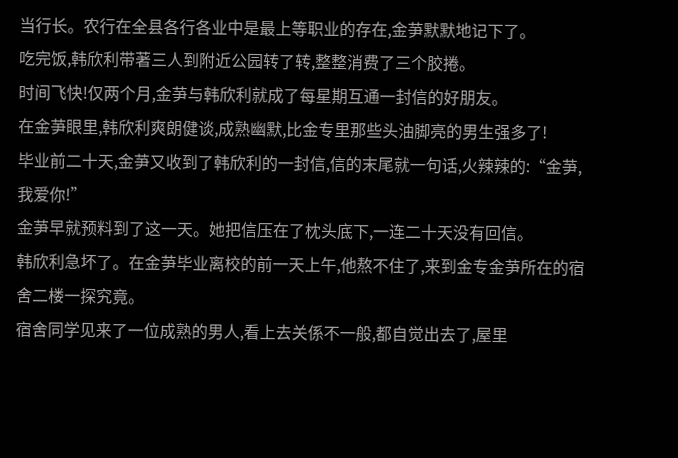当行长。农行在全县各行各业中是最上等职业的存在,金芛默默地记下了。
吃完饭,韩欣利带著三人到附近公园转了转,整整消费了三个胶捲。
时间飞快!仅两个月,金芛与韩欣利就成了每星期互通一封信的好朋友。
在金芛眼里,韩欣利爽朗健谈,成熟幽默,比金专里那些头油脚亮的男生强多了!
毕业前二十天,金芛又收到了韩欣利的一封信,信的末尾就一句话,火辣辣的:“金芛,我爱你!”
金芛早就预料到了这一天。她把信压在了枕头底下,一连二十天没有回信。
韩欣利急坏了。在金芛毕业离校的前一天上午,他熬不住了,来到金专金芛所在的宿舍二楼一探究竟。
宿舍同学见来了一位成熟的男人,看上去关係不一般,都自觉出去了,屋里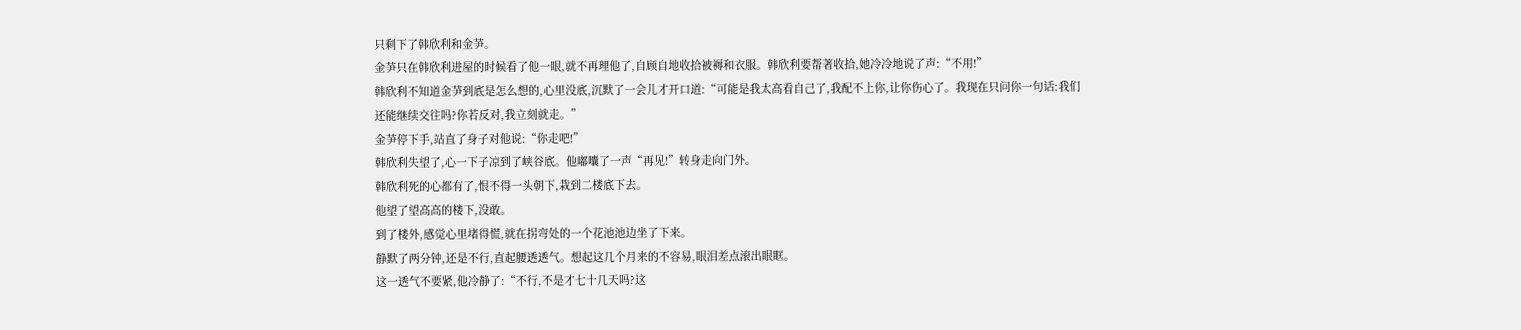只剩下了韩欣利和金芛。
金芛只在韩欣利进屋的时候看了他一眼,就不再理他了,自顾自地收拾被褥和衣服。韩欣利要帮著收拾,她冷冷地说了声:“不用!”
韩欣利不知道金芛到底是怎么想的,心里没底,沉默了一会儿才开口道:“可能是我太高看自己了,我配不上你,让你伤心了。我现在只问你一句话:我们还能继续交往吗?你若反对,我立刻就走。”
金芛停下手,站直了身子对他说:“你走吧!”
韩欣利失望了,心一下子凉到了峡谷底。他嘟囔了一声“再见!”转身走向门外。
韩欣利死的心都有了,恨不得一头朝下,栽到二楼底下去。
他望了望高高的楼下,没敢。
到了楼外,感觉心里堵得慌,就在拐弯处的一个花池池边坐了下来。
静默了两分钟,还是不行,直起腰透透气。想起这几个月来的不容易,眼泪差点滚出眼眶。
这一透气不要紧,他冷静了:“不行,不是才七十几天吗?这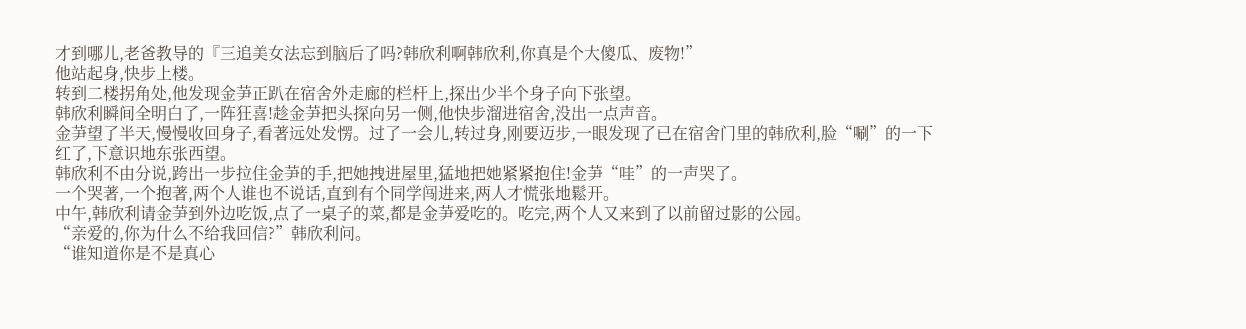才到哪儿,老爸教导的『三追美女法忘到脑后了吗?韩欣利啊韩欣利,你真是个大傻瓜、废物!”
他站起身,快步上楼。
转到二楼拐角处,他发现金芛正趴在宿舍外走廊的栏杆上,探出少半个身子向下张望。
韩欣利瞬间全明白了,一阵狂喜!趁金芛把头探向另一侧,他快步溜进宿舍,没出一点声音。
金芛望了半天,慢慢收回身子,看著远处发愣。过了一会儿,转过身,刚要迈步,一眼发现了已在宿舍门里的韩欣利,脸“唰”的一下红了,下意识地东张西望。
韩欣利不由分说,跨出一步拉住金芛的手,把她拽进屋里,猛地把她紧紧抱住!金芛“哇”的一声哭了。
一个哭著,一个抱著,两个人谁也不说话,直到有个同学闯进来,两人才慌张地鬆开。
中午,韩欣利请金芛到外边吃饭,点了一桌子的菜,都是金芛爱吃的。吃完,两个人又来到了以前留过影的公园。
“亲爱的,你为什么不给我回信?”韩欣利问。
“谁知道你是不是真心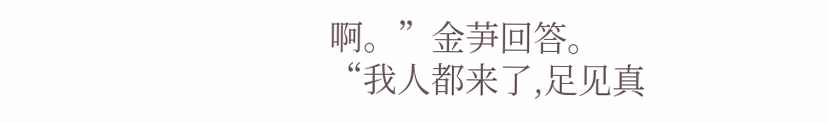啊。”金芛回答。
“我人都来了,足见真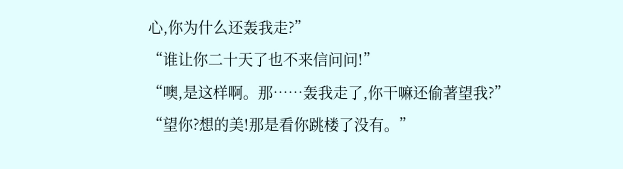心,你为什么还轰我走?”
“谁让你二十天了也不来信问问!”
“噢,是这样啊。那……轰我走了,你干嘛还偷著望我?”
“望你?想的美!那是看你跳楼了没有。”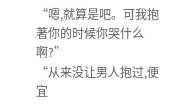“嗯,就算是吧。可我抱著你的时候你哭什么啊?”
“从来没让男人抱过,便宜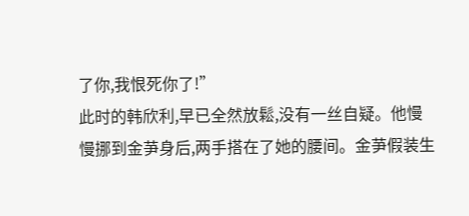了你,我恨死你了!”
此时的韩欣利,早已全然放鬆,没有一丝自疑。他慢慢挪到金芛身后,两手搭在了她的腰间。金芛假装生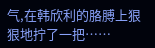气,在韩欣利的胳膊上狠狠地拧了一把……